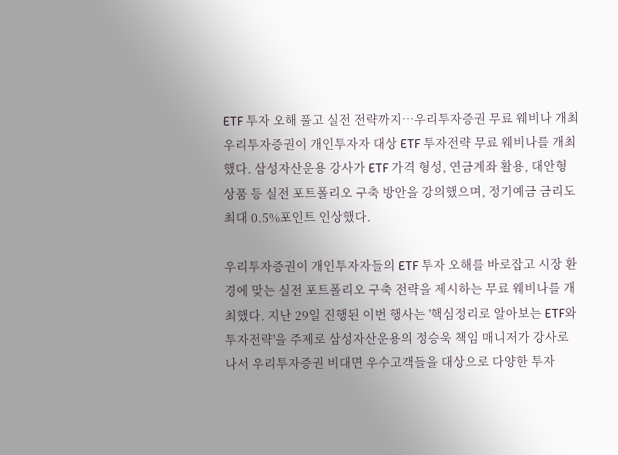ETF 투자 오해 풀고 실전 전략까지…우리투자증권 무료 웨비나 개최
우리투자증권이 개인투자자 대상 ETF 투자전략 무료 웨비나를 개최했다. 삼성자산운용 강사가 ETF 가격 형성, 연금계좌 활용, 대안형 상품 등 실전 포트폴리오 구축 방안을 강의했으며, 정기예금 금리도 최대 0.5%포인트 인상했다.

우리투자증권이 개인투자자들의 ETF 투자 오해를 바로잡고 시장 환경에 맞는 실전 포트폴리오 구축 전략을 제시하는 무료 웨비나를 개최했다. 지난 29일 진행된 이번 행사는 '핵심정리로 알아보는 ETF와 투자전략'을 주제로 삼성자산운용의 정승욱 책임 매니저가 강사로 나서 우리투자증권 비대면 우수고객들을 대상으로 다양한 투자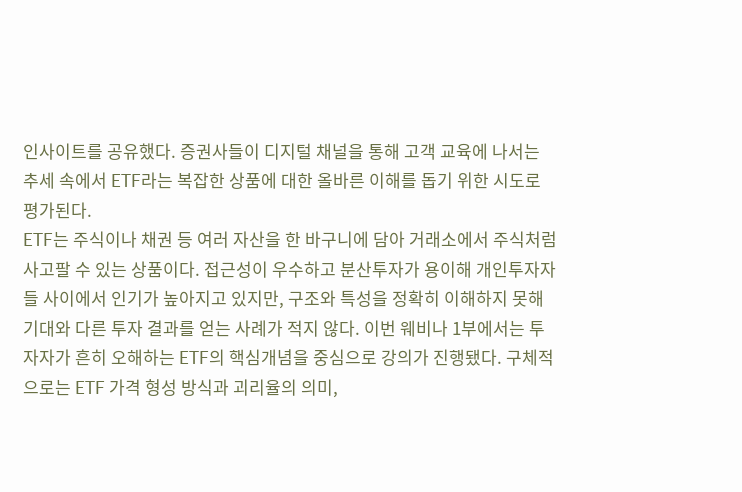인사이트를 공유했다. 증권사들이 디지털 채널을 통해 고객 교육에 나서는 추세 속에서 ETF라는 복잡한 상품에 대한 올바른 이해를 돕기 위한 시도로 평가된다.
ETF는 주식이나 채권 등 여러 자산을 한 바구니에 담아 거래소에서 주식처럼 사고팔 수 있는 상품이다. 접근성이 우수하고 분산투자가 용이해 개인투자자들 사이에서 인기가 높아지고 있지만, 구조와 특성을 정확히 이해하지 못해 기대와 다른 투자 결과를 얻는 사례가 적지 않다. 이번 웨비나 1부에서는 투자자가 흔히 오해하는 ETF의 핵심개념을 중심으로 강의가 진행됐다. 구체적으로는 ETF 가격 형성 방식과 괴리율의 의미,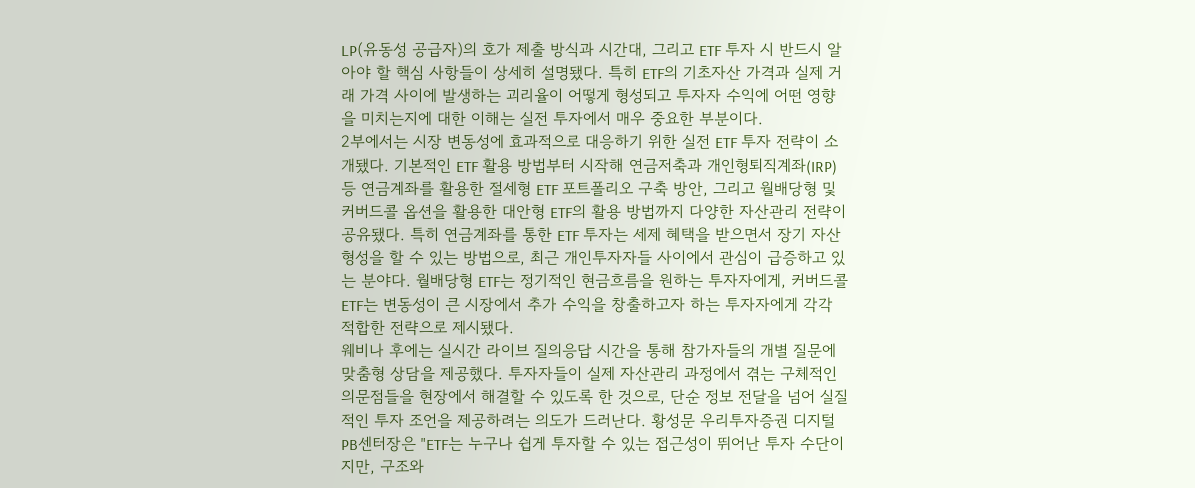LP(유동성 공급자)의 호가 제출 방식과 시간대, 그리고 ETF 투자 시 반드시 알아야 할 핵심 사항들이 상세히 설명됐다. 특히 ETF의 기초자산 가격과 실제 거래 가격 사이에 발생하는 괴리율이 어떻게 형성되고 투자자 수익에 어떤 영향을 미치는지에 대한 이해는 실전 투자에서 매우 중요한 부분이다.
2부에서는 시장 변동성에 효과적으로 대응하기 위한 실전 ETF 투자 전략이 소개됐다. 기본적인 ETF 활용 방법부터 시작해 연금저축과 개인형퇴직계좌(IRP) 등 연금계좌를 활용한 절세형 ETF 포트폴리오 구축 방안, 그리고 월배당형 및 커버드콜 옵션을 활용한 대안형 ETF의 활용 방법까지 다양한 자산관리 전략이 공유됐다. 특히 연금계좌를 통한 ETF 투자는 세제 혜택을 받으면서 장기 자산형성을 할 수 있는 방법으로, 최근 개인투자자들 사이에서 관심이 급증하고 있는 분야다. 월배당형 ETF는 정기적인 현금흐름을 원하는 투자자에게, 커버드콜 ETF는 변동성이 큰 시장에서 추가 수익을 창출하고자 하는 투자자에게 각각 적합한 전략으로 제시됐다.
웨비나 후에는 실시간 라이브 질의응답 시간을 통해 참가자들의 개별 질문에 맞춤형 상담을 제공했다. 투자자들이 실제 자산관리 과정에서 겪는 구체적인 의문점들을 현장에서 해결할 수 있도록 한 것으로, 단순 정보 전달을 넘어 실질적인 투자 조언을 제공하려는 의도가 드러난다. 황성문 우리투자증권 디지털PB센터장은 "ETF는 누구나 쉽게 투자할 수 있는 접근성이 뛰어난 투자 수단이지만, 구조와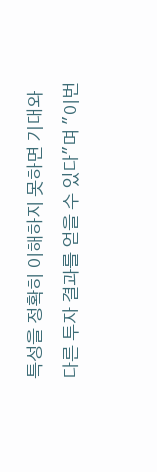특성을 정확히 이해하지 못하면 기대와 다른 투자 결과를 얻을 수 있다"며 "이번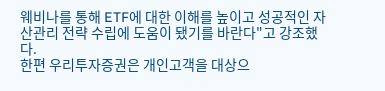웨비나를 통해 ETF에 대한 이해를 높이고 성공적인 자산관리 전략 수립에 도움이 됐기를 바란다"고 강조했다.
한편 우리투자증권은 개인고객을 대상으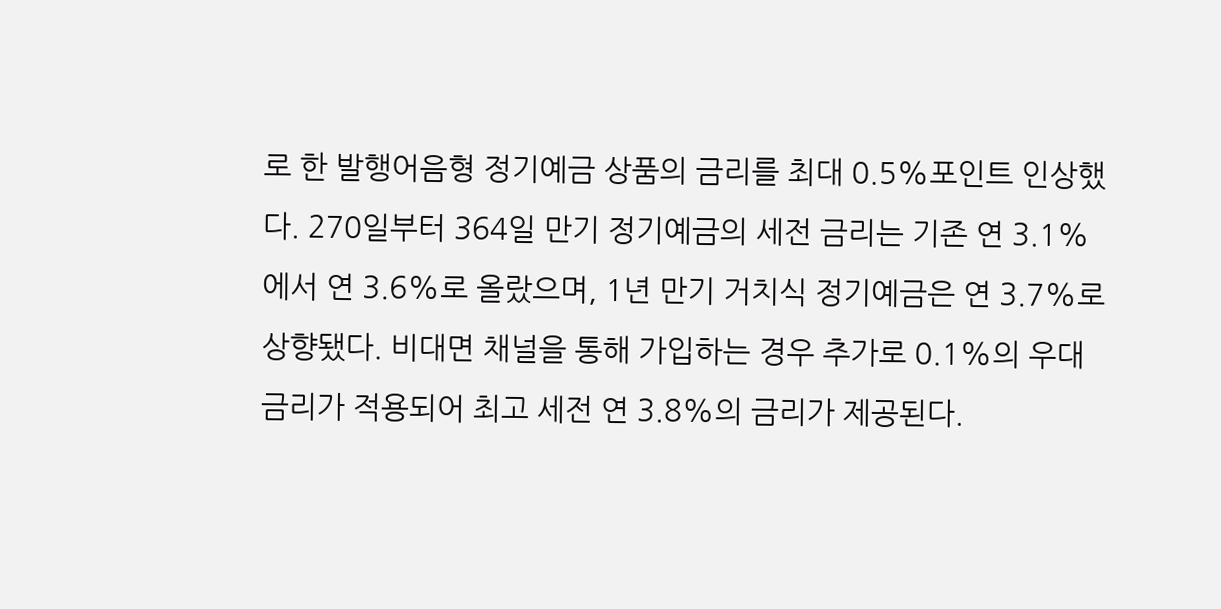로 한 발행어음형 정기예금 상품의 금리를 최대 0.5%포인트 인상했다. 270일부터 364일 만기 정기예금의 세전 금리는 기존 연 3.1%에서 연 3.6%로 올랐으며, 1년 만기 거치식 정기예금은 연 3.7%로 상향됐다. 비대면 채널을 통해 가입하는 경우 추가로 0.1%의 우대금리가 적용되어 최고 세전 연 3.8%의 금리가 제공된다.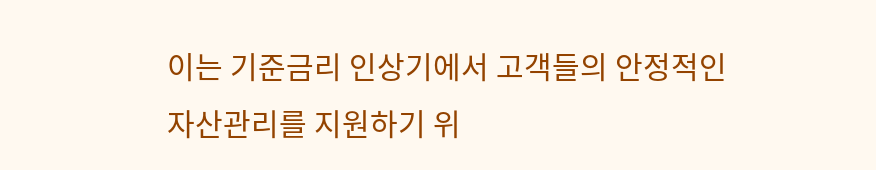이는 기준금리 인상기에서 고객들의 안정적인 자산관리를 지원하기 위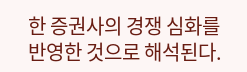한 증권사의 경쟁 심화를 반영한 것으로 해석된다.